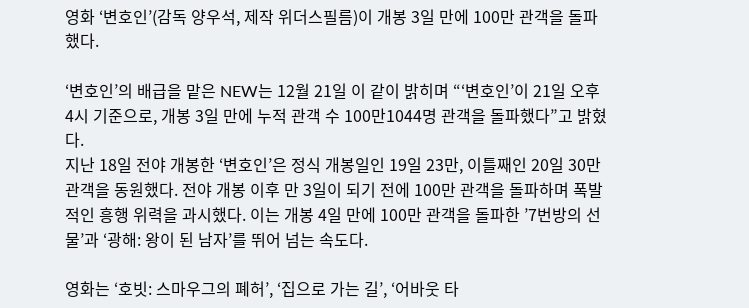영화 ‘변호인’(감독 양우석, 제작 위더스필름)이 개봉 3일 만에 100만 관객을 돌파했다.

‘변호인’의 배급을 맡은 NEW는 12월 21일 이 같이 밝히며 “‘변호인’이 21일 오후 4시 기준으로, 개봉 3일 만에 누적 관객 수 100만1044명 관객을 돌파했다”고 밝혔다.
지난 18일 전야 개봉한 ‘변호인’은 정식 개봉일인 19일 23만, 이틀째인 20일 30만 관객을 동원했다. 전야 개봉 이후 만 3일이 되기 전에 100만 관객을 돌파하며 폭발적인 흥행 위력을 과시했다. 이는 개봉 4일 만에 100만 관객을 돌파한 ’7번방의 선물’과 ‘광해: 왕이 된 남자’를 뛰어 넘는 속도다.

영화는 ‘호빗: 스마우그의 폐허’, ‘집으로 가는 길’, ‘어바웃 타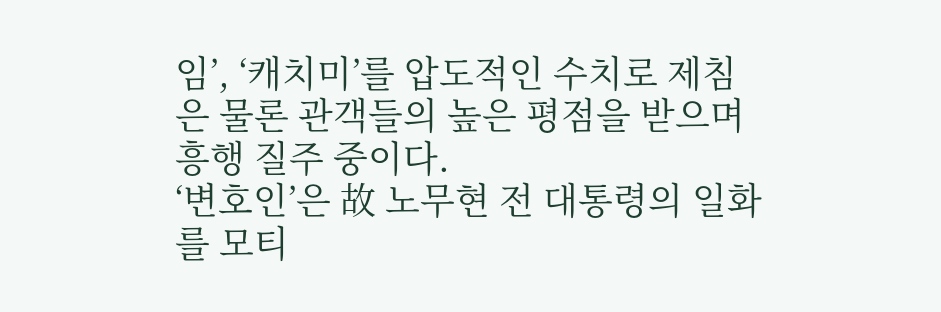임’, ‘캐치미’를 압도적인 수치로 제침은 물론 관객들의 높은 평점을 받으며 흥행 질주 중이다.
‘변호인’은 故 노무현 전 대통령의 일화를 모티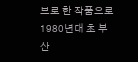브로 한 작품으로 1980년대 초 부산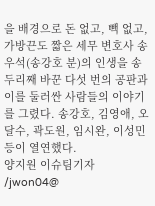을 배경으로 돈 없고, 빽 없고, 가방끈도 짧은 세무 변호사 송우석(송강호 분)의 인생을 송두리째 바꾼 다섯 번의 공판과 이를 둘러싼 사람들의 이야기를 그렸다. 송강호, 김영애, 오달수, 곽도원, 임시완, 이성민 등이 열연했다.
양지원 이슈팀기자 /jwon04@